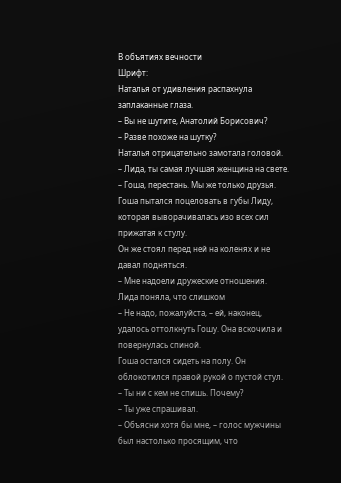В объятиях вечности
Шрифт:
Наталья от удивления распахнула заплаканные глаза.
– Вы не шутите, Анатолий Борисович?
– Разве похоже на шутку?
Наталья отрицательно замотала головой.
– Лида, ты самая лучшая женщина на свете.
– Гоша, перестань. Мы же только друзья.
Гоша пытался поцеловать в губы Лиду, которая выворачивалась изо всех сил прижатая к стулу.
Он же стоял перед ней на коленях и не давал подняться.
– Мне надоели дружеские отношения.
Лида поняла, что слишком
– Не надо, пожалуйста, – ей, наконец, удалось оттолкнуть Гошу. Она вскочила и повернулась спиной.
Гоша остался сидеть на полу. Он облокотился правой рукой о пустой стул.
– Ты ни с кем не спишь. Почему?
– Ты уже спрашивал.
– Объясни хотя бы мне, – голос мужчины был настолько просящим, что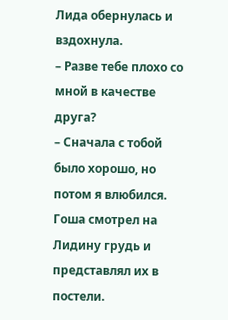Лида обернулась и вздохнула.
– Разве тебе плохо со мной в качестве друга?
– Сначала с тобой было хорошо, но потом я влюбился.
Гоша смотрел на Лидину грудь и представлял их в постели.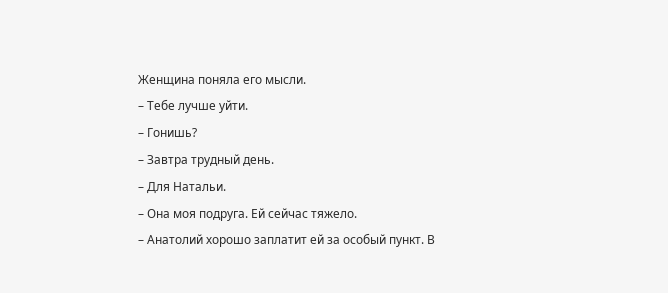Женщина поняла его мысли.
– Тебе лучше уйти.
– Гонишь?
– Завтра трудный день.
– Для Натальи.
– Она моя подруга. Ей сейчас тяжело.
– Анатолий хорошо заплатит ей за особый пункт. В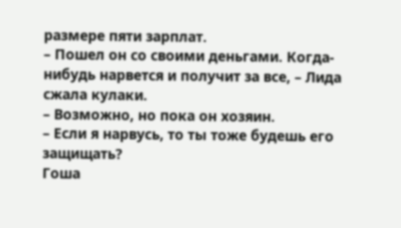размере пяти зарплат.
– Пошел он со своими деньгами. Когда-нибудь нарвется и получит за все, – Лида сжала кулаки.
– Возможно, но пока он хозяин.
– Если я нарвусь, то ты тоже будешь его защищать?
Гоша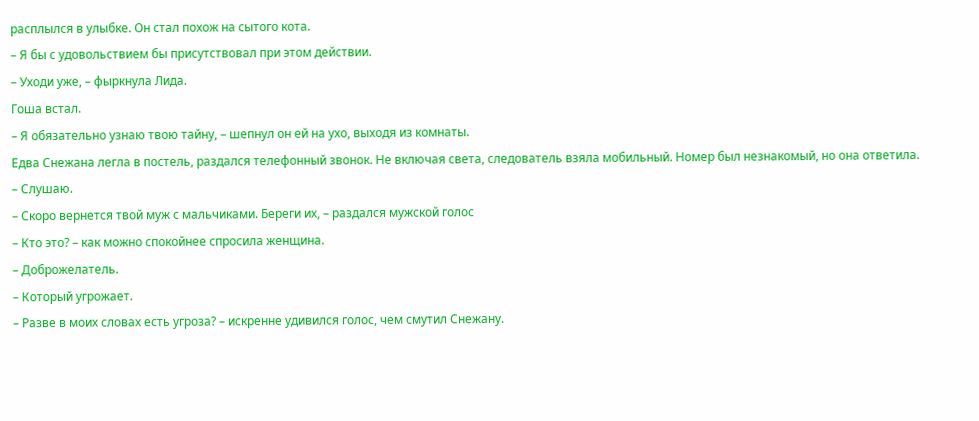расплылся в улыбке. Он стал похож на сытого кота.
– Я бы с удовольствием бы присутствовал при этом действии.
– Уходи уже, – фыркнула Лида.
Гоша встал.
– Я обязательно узнаю твою тайну, – шепнул он ей на ухо, выходя из комнаты.
Едва Снежана легла в постель, раздался телефонный звонок. Не включая света, следователь взяла мобильный. Номер был незнакомый, но она ответила.
– Слушаю.
– Скоро вернется твой муж с мальчиками. Береги их, – раздался мужской голос
– Кто это? – как можно спокойнее спросила женщина.
– Доброжелатель.
– Который угрожает.
– Разве в моих словах есть угроза? – искренне удивился голос, чем смутил Снежану.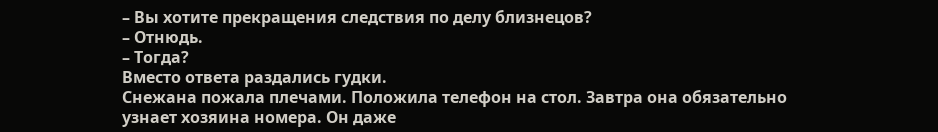– Вы хотите прекращения следствия по делу близнецов?
– Отнюдь.
– Тогда?
Вместо ответа раздались гудки.
Снежана пожала плечами. Положила телефон на стол. Завтра она обязательно узнает хозяина номера. Он даже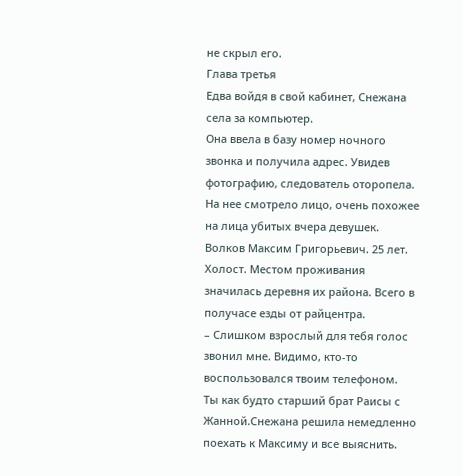не скрыл его.
Глава третья
Едва войдя в свой кабинет, Снежана села за компьютер.
Она ввела в базу номер ночного звонка и получила адрес. Увидев фотографию, следователь оторопела. На нее смотрело лицо, очень похожее на лица убитых вчера девушек.
Волков Максим Григорьевич. 25 лет. Холост. Местом проживания значилась деревня их района. Всего в получасе езды от райцентра.
– Слишком взрослый для тебя голос звонил мне. Видимо, кто-то воспользовался твоим телефоном.
Ты как будто старший брат Раисы с Жанной.Снежана решила немедленно поехать к Максиму и все выяснить.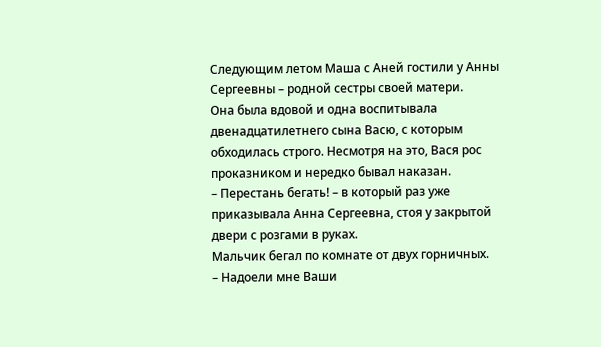Следующим летом Маша с Аней гостили у Анны Сергеевны – родной сестры своей матери.
Она была вдовой и одна воспитывала двенадцатилетнего сына Васю, с которым обходилась строго. Несмотря на это, Вася рос проказником и нередко бывал наказан.
– Перестань бегать! – в который раз уже приказывала Анна Сергеевна, стоя у закрытой двери с розгами в руках.
Мальчик бегал по комнате от двух горничных.
– Надоели мне Ваши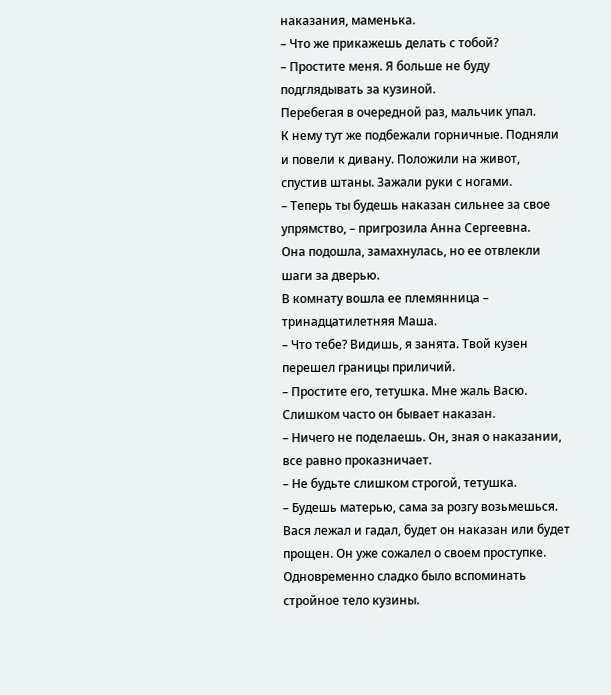наказания, маменька.
– Что же прикажешь делать с тобой?
– Простите меня. Я больше не буду подглядывать за кузиной.
Перебегая в очередной раз, мальчик упал.
К нему тут же подбежали горничные. Подняли и повели к дивану. Положили на живот, спустив штаны. Зажали руки с ногами.
– Теперь ты будешь наказан сильнее за свое упрямство, – пригрозила Анна Сергеевна.
Она подошла, замахнулась, но ее отвлекли шаги за дверью.
В комнату вошла ее племянница – тринадцатилетняя Маша.
– Что тебе? Видишь, я занята. Твой кузен перешел границы приличий.
– Простите его, тетушка. Мне жаль Васю. Слишком часто он бывает наказан.
– Ничего не поделаешь. Он, зная о наказании, все равно проказничает.
– Не будьте слишком строгой, тетушка.
– Будешь матерью, сама за розгу возьмешься.
Вася лежал и гадал, будет он наказан или будет прощен. Он уже сожалел о своем проступке. Одновременно сладко было вспоминать стройное тело кузины.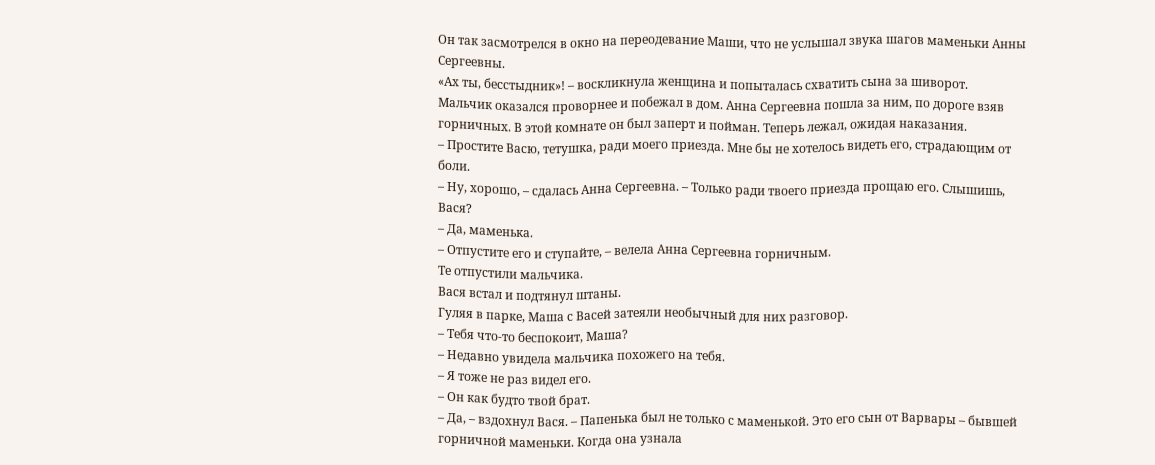Он так засмотрелся в окно на переодевание Маши, что не услышал звука шагов маменьки Анны Сергеевны.
«Ах ты, бесстыдник»! – воскликнула женщина и попыталась схватить сына за шиворот.
Мальчик оказался проворнее и побежал в дом. Анна Сергеевна пошла за ним, по дороге взяв горничных. В этой комнате он был заперт и пойман. Теперь лежал, ожидая наказания.
– Простите Васю, тетушка, ради моего приезда. Мне бы не хотелось видеть его, страдающим от боли.
– Ну, хорошо, – сдалась Анна Сергеевна. – Только ради твоего приезда прощаю его. Слышишь, Вася?
– Да, маменька.
– Отпустите его и ступайте, – велела Анна Сергеевна горничным.
Те отпустили мальчика.
Вася встал и подтянул штаны.
Гуляя в парке, Маша с Васей затеяли необычный для них разговор.
– Тебя что-то беспокоит, Маша?
– Недавно увидела мальчика похожего на тебя.
– Я тоже не раз видел его.
– Он как будто твой брат.
– Да, – вздохнул Вася. – Папенька был не только с маменькой. Это его сын от Варвары – бывшей горничной маменьки. Когда она узнала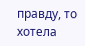правду, то хотела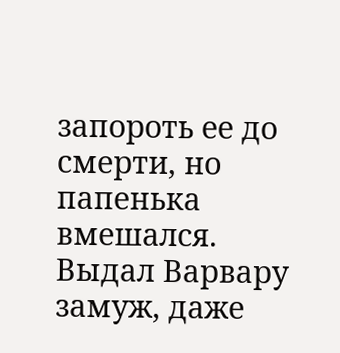запороть ее до смерти, но папенька вмешался. Выдал Варвару замуж, даже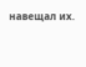навещал их.